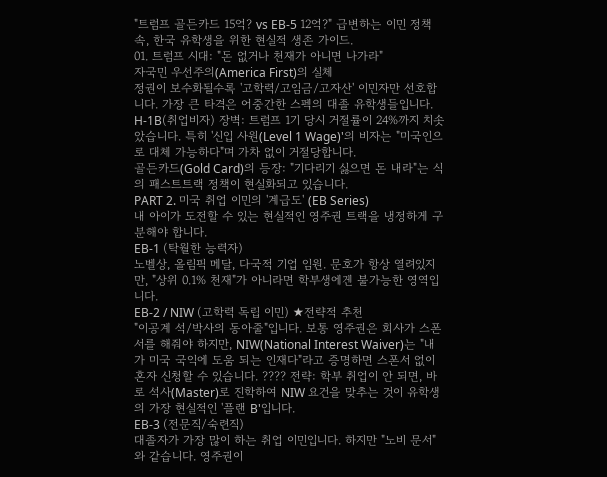"트럼프 골든카드 15억? vs EB-5 12억?" 급변하는 이민 정책 속, 한국 유학생을 위한 현실적 생존 가이드.
01. 트럼프 시대: "돈 없거나 천재가 아니면 나가라"
자국민 우선주의(America First)의 실체
정권이 보수화될수록 '고학력/고임금/고자산' 이민자만 선호합니다. 가장 큰 타격은 어중간한 스펙의 대졸 유학생들입니다.
H-1B(취업비자) 장벽: 트럼프 1기 당시 거절률이 24%까지 치솟았습니다. 특히 '신입 사원(Level 1 Wage)'의 비자는 "미국인으로 대체 가능하다"며 가차 없이 거절당합니다.
골든카드(Gold Card)의 등장: "기다리기 싫으면 돈 내라"는 식의 패스트트랙 정책이 현실화되고 있습니다.
PART 2. 미국 취업 이민의 '계급도' (EB Series)
내 아이가 도전할 수 있는 현실적인 영주권 트랙을 냉정하게 구분해야 합니다.
EB-1 (탁월한 능력자)
노벨상, 올림픽 메달, 다국적 기업 임원. 문호가 항상 열려있지만, "상위 0.1% 천재"가 아니라면 학부생에겐 불가능한 영역입니다.
EB-2 / NIW (고학력 독립 이민) ★전략적 추천
"이공계 석/박사의 동아줄"입니다. 보통 영주권은 회사가 스폰서를 해줘야 하지만, NIW(National Interest Waiver)는 "내가 미국 국익에 도움 되는 인재다"라고 증명하면 스폰서 없이 혼자 신청할 수 있습니다. ???? 전략: 학부 취업이 안 되면, 바로 석사(Master)로 진학하여 NIW 요건을 맞추는 것이 유학생의 가장 현실적인 '플랜 B'입니다.
EB-3 (전문직/숙련직)
대졸자가 가장 많이 하는 취업 이민입니다. 하지만 "노비 문서"와 같습니다. 영주권이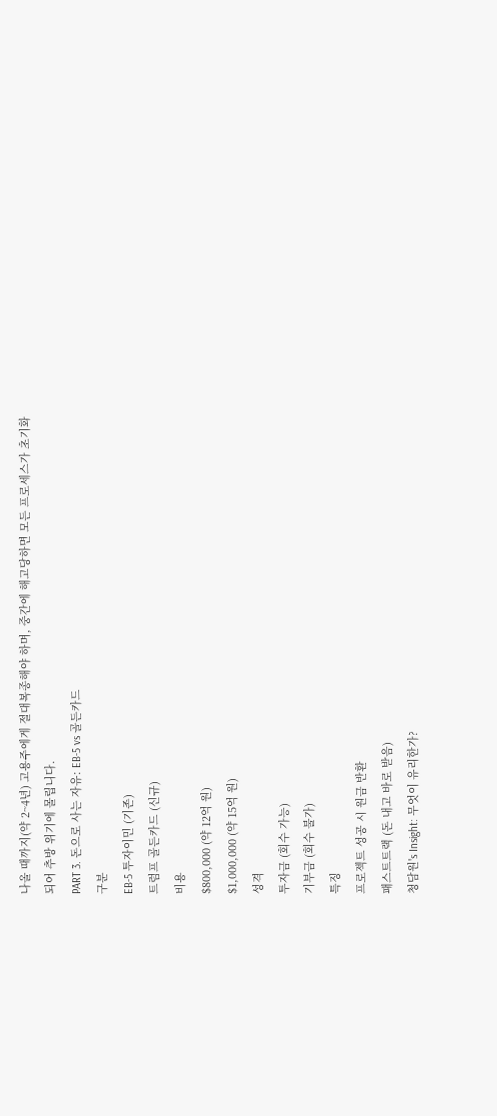나올 때까지(약 2~4년) 고용주에게 절대복종해야 하며, 중간에 해고당하면 모든 프로세스가 초기화되어 추방 위기에 몰립니다.
PART 3. 돈으로 사는 자유: EB-5 vs 골든카드
구분
EB-5 투자이민 (기존)
트럼프 골든카드 (신규)
비용
$800,000 (약 12억 원)
$1,000,000 (약 15억 원)
성격
투자금 (회수 가능)
기부금 (회수 불가)
특징
프로젝트 성공 시 원금 반환
패스트트랙 (돈 내고 바로 받음)
청담원's Insight: 무엇이 유리한가?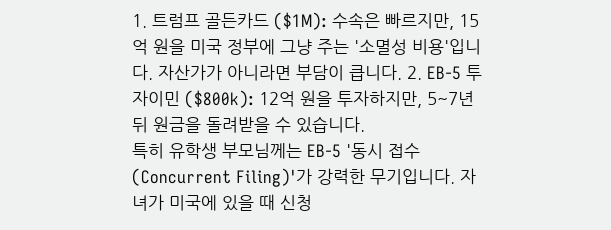1. 트럼프 골든카드 ($1M): 수속은 빠르지만, 15억 원을 미국 정부에 그냥 주는 '소멸성 비용'입니다. 자산가가 아니라면 부담이 큽니다. 2. EB-5 투자이민 ($800k): 12억 원을 투자하지만, 5~7년 뒤 원금을 돌려받을 수 있습니다.
특히 유학생 부모님께는 EB-5 '동시 접수(Concurrent Filing)'가 강력한 무기입니다. 자녀가 미국에 있을 때 신청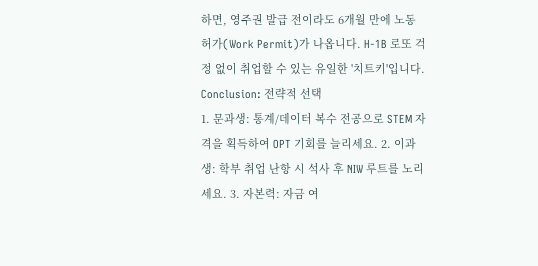하면, 영주권 발급 전이라도 6개월 만에 노동 허가(Work Permit)가 나옵니다. H-1B 로또 걱정 없이 취업할 수 있는 유일한 '치트키'입니다.
Conclusion: 전략적 선택
1. 문과생: 통계/데이터 복수 전공으로 STEM 자격을 획득하여 OPT 기회를 늘리세요. 2. 이과생: 학부 취업 난항 시 석사 후 NIW 루트를 노리세요. 3. 자본력: 자금 여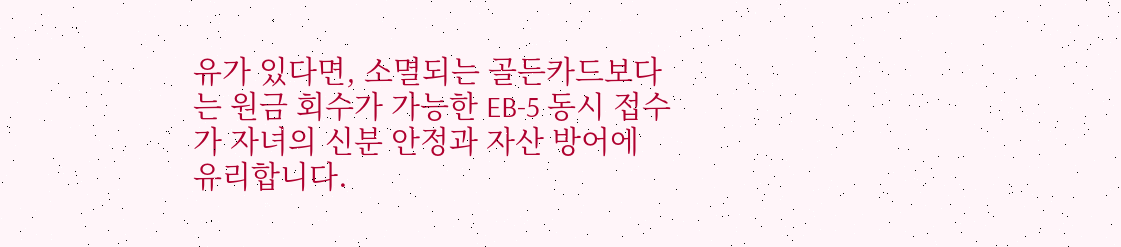유가 있다면, 소멸되는 골든카드보다는 원금 회수가 가능한 EB-5 동시 접수가 자녀의 신분 안정과 자산 방어에 유리합니다.